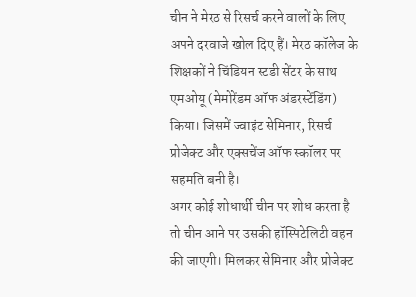चीन ने मेरठ से रिसर्च करने वालों के लिए अपने दरवाजे खोल दिए हैं। मेरठ कॉलेज के शिक्षकों ने चिंडियन स्टडी सेंटर के साथ एमओयू (मेमोरेंडम ऑफ अंडरस्टेंडिंग) किया। जिसमें ज्वाइंट सेमिनार, रिसर्च प्रोजेक्ट और एक्सचेंज ऑफ स्कॉलर पर सहमति बनी है।
अगर कोई शोधार्थी चीन पर शोध करता है तो चीन आने पर उसकी हॉस्पिटेलिटी वहन की जाएगी। मिलकर सेमिनार और प्रोजेक्ट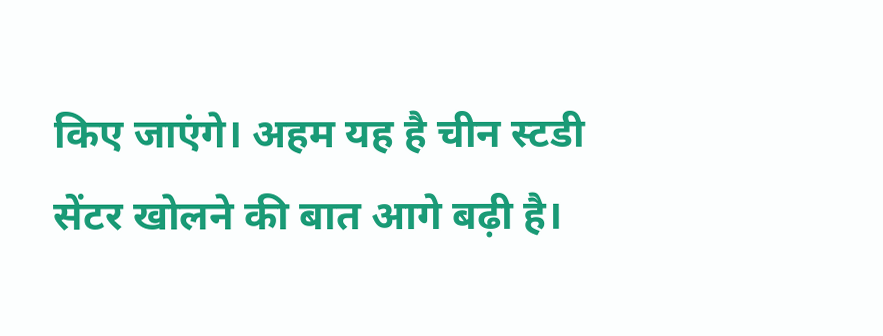किए जाएंगे। अहम यह है चीन स्टडी सेंटर खोलने की बात आगे बढ़ी है।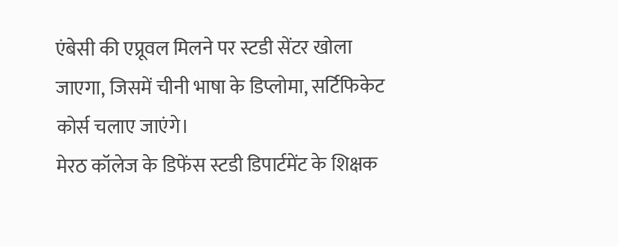एंबेसी की एप्रूवल मिलने पर स्टडी सेंटर खोला जाएगा, जिसमें चीनी भाषा के डिप्लोमा, सर्टिफिकेट कोर्स चलाए जाएंगे।
मेरठ कॉलेज के डिफेंस स्टडी डिपार्टमेंट के शिक्षक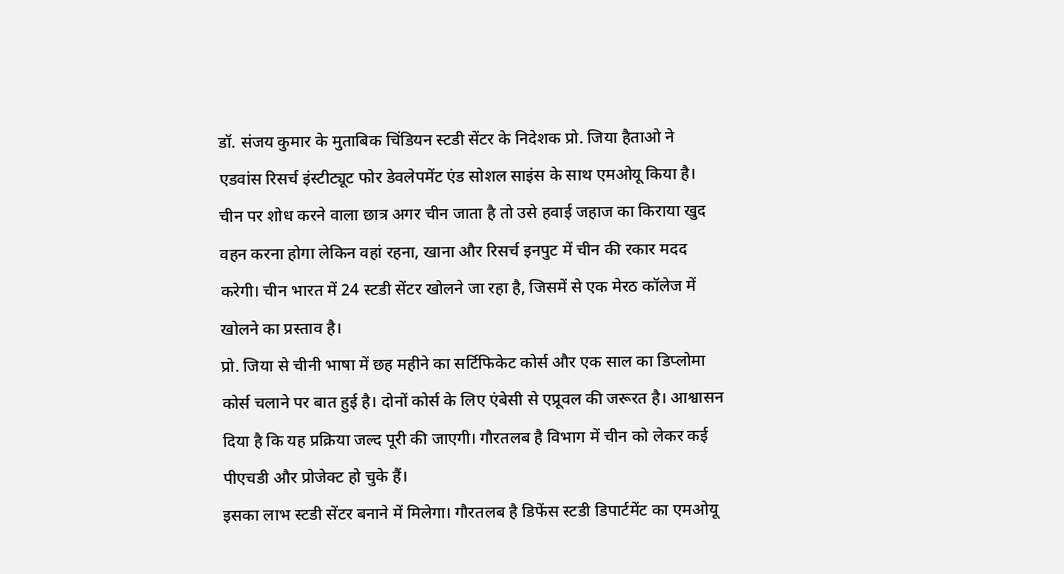डॉ. संजय कुमार के मुताबिक चिंडियन स्टडी सेंटर के निदेशक प्रो. जिया हैताओ ने एडवांस रिसर्च इंस्टीट्यूट फोर डेवलेपमेंट एंड सोशल साइंस के साथ एमओयू किया है।
चीन पर शोध करने वाला छात्र अगर चीन जाता है तो उसे हवाई जहाज का किराया खुद वहन करना होगा लेकिन वहां रहना, खाना और रिसर्च इनपुट में चीन की रकार मदद करेगी। चीन भारत में 24 स्टडी सेंटर खोलने जा रहा है, जिसमें से एक मेरठ कॉलेज में खोलने का प्रस्ताव है।
प्रो. जिया से चीनी भाषा में छह महीने का सर्टिफिकेट कोर्स और एक साल का डिप्लोमा कोर्स चलाने पर बात हुई है। दोनों कोर्स के लिए एंबेसी से एप्रूवल की जरूरत है। आश्वासन दिया है कि यह प्रक्रिया जल्द पूरी की जाएगी। गौरतलब है विभाग में चीन को लेकर कई पीएचडी और प्रोजेक्ट हो चुके हैं।
इसका लाभ स्टडी सेंटर बनाने में मिलेगा। गौरतलब है डिफेंस स्टडी डिपार्टमेंट का एमओयू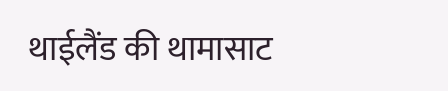थाईलैंड की थामासाट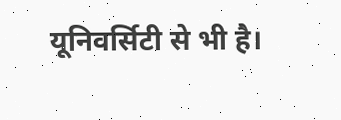यूनिवर्सिटी से भी है।